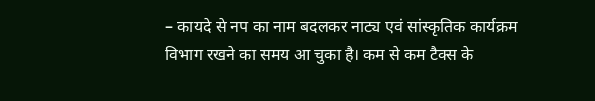– कायदे से नप का नाम बदलकर नाट्य एवं सांस्कृतिक कार्यक्रम विभाग रखने का समय आ चुका है। कम से कम टैक्स के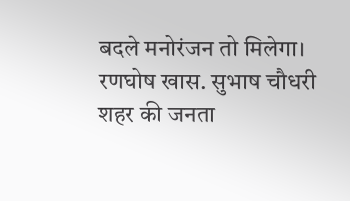बदले मनोरंजन तो मिलेगा।
रणघोष खास. सुभाष चौधरी
शहर की जनता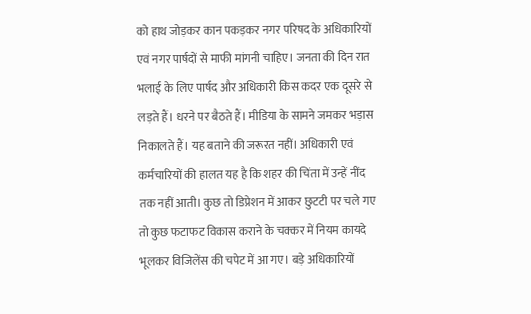को हाथ जोड़कर कान पकड़कर नगर परिषद के अधिकारियों एवं नगर पार्षदों से माफी मांगनी चाहिए। जनता की दिन रात भलाई के लिए पार्षद और अधिकारी किस कदर एक दूसरे से लड़ते हैं। धरने पर बैठते हैं। मीडिया के सामने जमकर भड़ास निकालते हैं। यह बताने की जरूरत नहीं। अधिकारी एवं कर्मचारियों की हालत यह है कि शहर की चिंता में उन्हें नींद तक नहीं आती। कुछ तो डिप्रेशन में आकर छुटटी पर चले गए तो कुछ फटाफट विकास कराने के चक्कर में नियम कायदे भूलकर विजिलेंस की चपेट में आ गए। बड़े अधिकारियों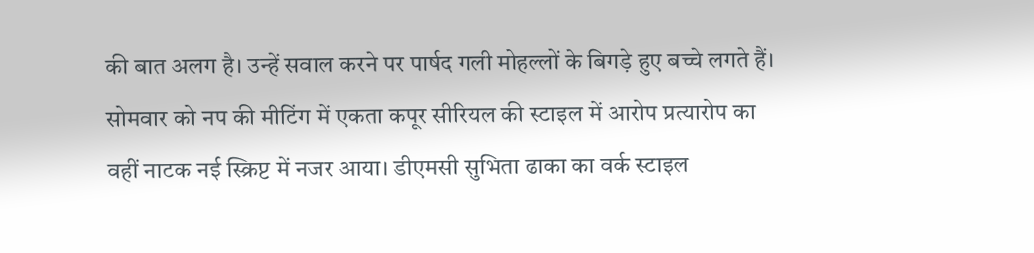की बात अलग है। उन्हें सवाल करने पर पार्षद गली मोहल्लों के बिगड़े हुए बच्चे लगते हैं। सोमवार को नप की मीटिंग में एकता कपूर सीरियल की स्टाइल में आरोप प्रत्यारोप का वहीं नाटक नई स्क्रिप्ट में नजर आया। डीएमसी सुभिता ढाका का वर्क स्टाइल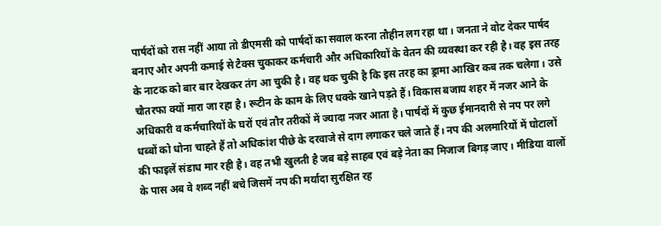पार्षदों को रास नहीं आया तो डीएमसी को पार्षदों का सवाल करना तौहीन लग रहा था। जनता ने वोट देकर पार्षद बनाए और अपनी कमाई से टैक्स चुकाकर कर्मचारी और अधिकारियों के वेतन की व्यवस्था कर रही है। वह इस तरह के नाटक को बार बार देखकर तंग आ चुकी है। वह थक चुकी है कि इस तरह का ड्रामा आखिर कब तक चलेगा। उसे चौतरफा क्यों मारा जा रहा है। रूटीन के काम के लिए धक्के खाने पड़ते हैं। विकास बजाय शहर में नजर आने के अधिकारी व कर्मचारियों के घरों एवं तौर तरीकों में ज्यादा नजर आता है। पार्षदों में कुछ ईमानदारी से नप पर लगे धब्बों को धोना चाहते हैं तो अधिकांश पीछे के दरवाजे से दाग लगाकर चले जाते हैं। नप की अलमारियों में घोटालों की फाइलें संडाध मार रही है। वह तभी खुलती है जब बड़े साहब एवं बड़े नेता का मिजाज बिगड़ जाए। मीडिया वालों के पास अब वे शब्द नहीं बचे जिसमें नप की मर्यादा सुरक्षित रह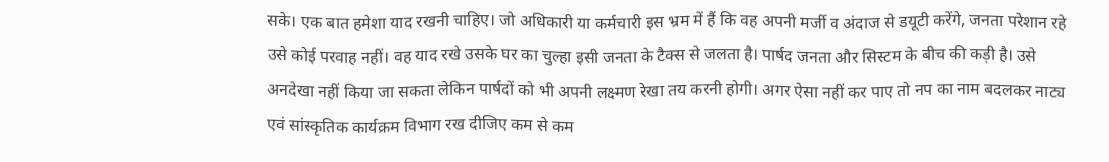सके। एक बात हमेशा याद रखनी चाहिए। जो अधिकारी या कर्मचारी इस भ्रम में हैं कि वह अपनी मर्जी व अंदाज से डयूटी करेंगे, जनता परेशान रहे उसे कोई परवाह नहीं। वह याद रखे उसके घर का चुल्हा इसी जनता के टैक्स से जलता है। पार्षद जनता और सिस्टम के बीच की कड़ी है। उसे अनदेखा नहीं किया जा सकता लेकिन पार्षदों को भी अपनी लक्ष्मण रेखा तय करनी होगी। अगर ऐसा नहीं कर पाए तो नप का नाम बदलकर नाट्य एवं सांस्कृतिक कार्यक्रम विभाग रख दीजिए कम से कम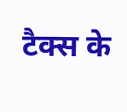टैक्स के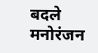बदले मनोरंजन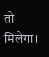तो मिलेगा।